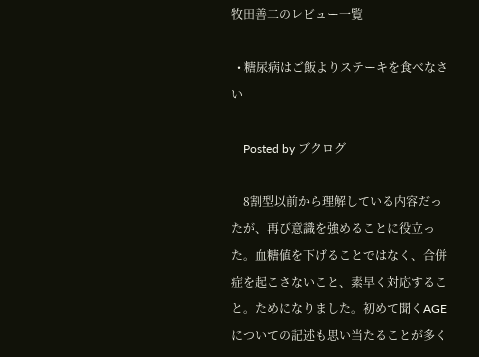牧田善二のレビュー一覧

  • 糖尿病はご飯よりステーキを食べなさい

    Posted by ブクログ

    8割型以前から理解している内容だったが、再び意識を強めることに役立った。血糖値を下げることではなく、合併症を起こさないこと、素早く対応すること。ためになりました。初めて聞くAGEについての記述も思い当たることが多く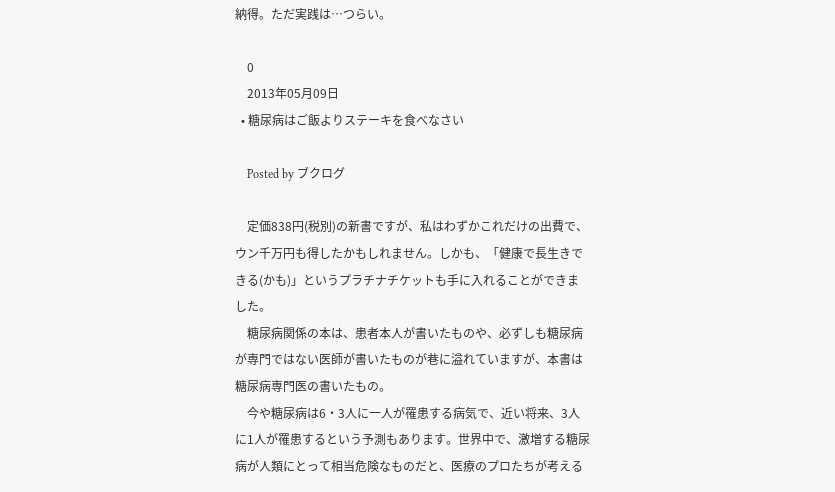納得。ただ実践は…つらい。

    0
    2013年05月09日
  • 糖尿病はご飯よりステーキを食べなさい

    Posted by ブクログ

    定価838円(税別)の新書ですが、私はわずかこれだけの出費で、ウン千万円も得したかもしれません。しかも、「健康で長生きできる(かも)」というプラチナチケットも手に入れることができました。
    糖尿病関係の本は、患者本人が書いたものや、必ずしも糖尿病が専門ではない医師が書いたものが巷に溢れていますが、本書は糖尿病専門医の書いたもの。
    今や糖尿病は6・3人に一人が罹患する病気で、近い将来、3人に1人が罹患するという予測もあります。世界中で、激増する糖尿病が人類にとって相当危険なものだと、医療のプロたちが考える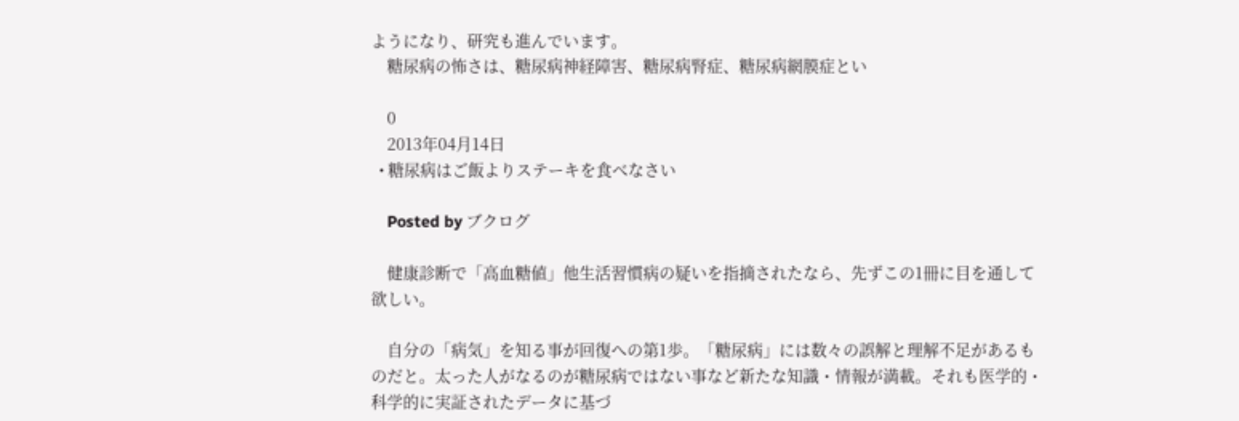ようになり、研究も進んでいます。
    糖尿病の怖さは、糖尿病神経障害、糖尿病腎症、糖尿病網膜症とい

    0
    2013年04月14日
  • 糖尿病はご飯よりステーキを食べなさい

    Posted by ブクログ

    健康診断で「高血糖値」他生活習慣病の疑いを指摘されたなら、先ずこの1冊に目を通して欲しい。

    自分の「病気」を知る事が回復への第1歩。「糖尿病」には数々の誤解と理解不足があるものだと。太った人がなるのが糖尿病ではない事など新たな知識・情報が満載。それも医学的・科学的に実証されたデータに基づ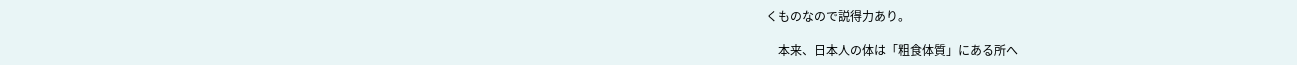くものなので説得力あり。

    本来、日本人の体は「粗食体質」にある所へ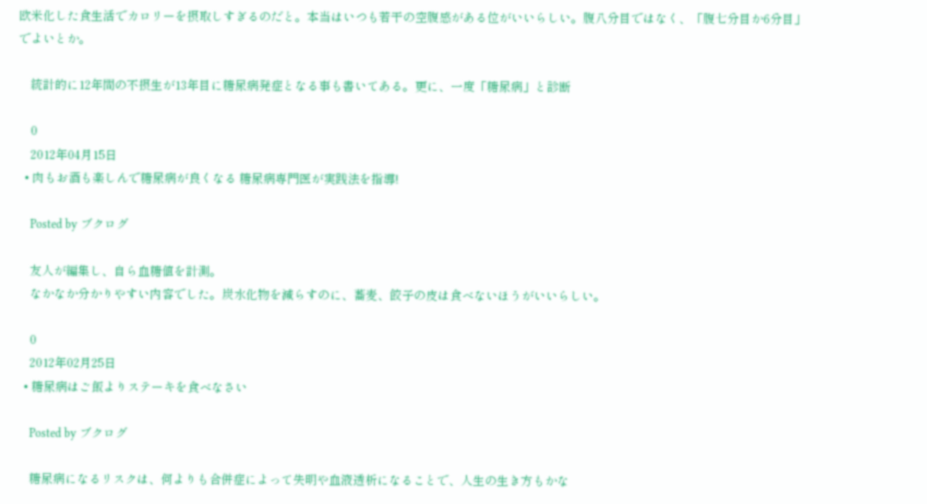欧米化した食生活でカロリーを摂取しすぎるのだと。本当はいつも若干の空腹感がある位がいいらしい。腹八分目ではなく、「腹七分目か6分目」でよいとか。

    統計的に12年間の不摂生が13年目に糖尿病発症となる事も書いてある。更に、一度「糖尿病」と診断

    0
    2012年04月15日
  • 肉もお酒も楽しんで糖尿病が良くなる 糖尿病専門医が実践法を指導!

    Posted by ブクログ

    友人が編集し、自ら血糖値を計測。
    なかなか分かりやすい内容でした。炭水化物を減らすのに、蕎麦、餃子の皮は食べないほうがいいらしい。

    0
    2012年02月25日
  • 糖尿病はご飯よりステーキを食べなさい

    Posted by ブクログ

    糖尿病になるリスクは、何よりも合併症によって失明や血液透析になることで、人生の生き方もかな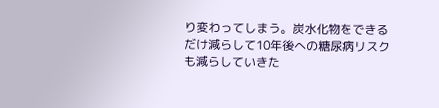り変わってしまう。炭水化物をできるだけ減らして10年後への糖尿病リスクも減らしていきた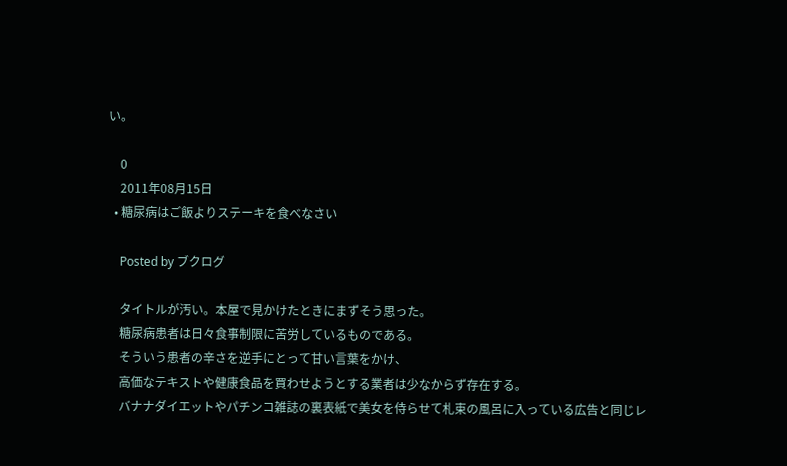い。

    0
    2011年08月15日
  • 糖尿病はご飯よりステーキを食べなさい

    Posted by ブクログ

    タイトルが汚い。本屋で見かけたときにまずそう思った。
    糖尿病患者は日々食事制限に苦労しているものである。
    そういう患者の辛さを逆手にとって甘い言葉をかけ、
    高価なテキストや健康食品を買わせようとする業者は少なからず存在する。
    バナナダイエットやパチンコ雑誌の裏表紙で美女を侍らせて札束の風呂に入っている広告と同じレ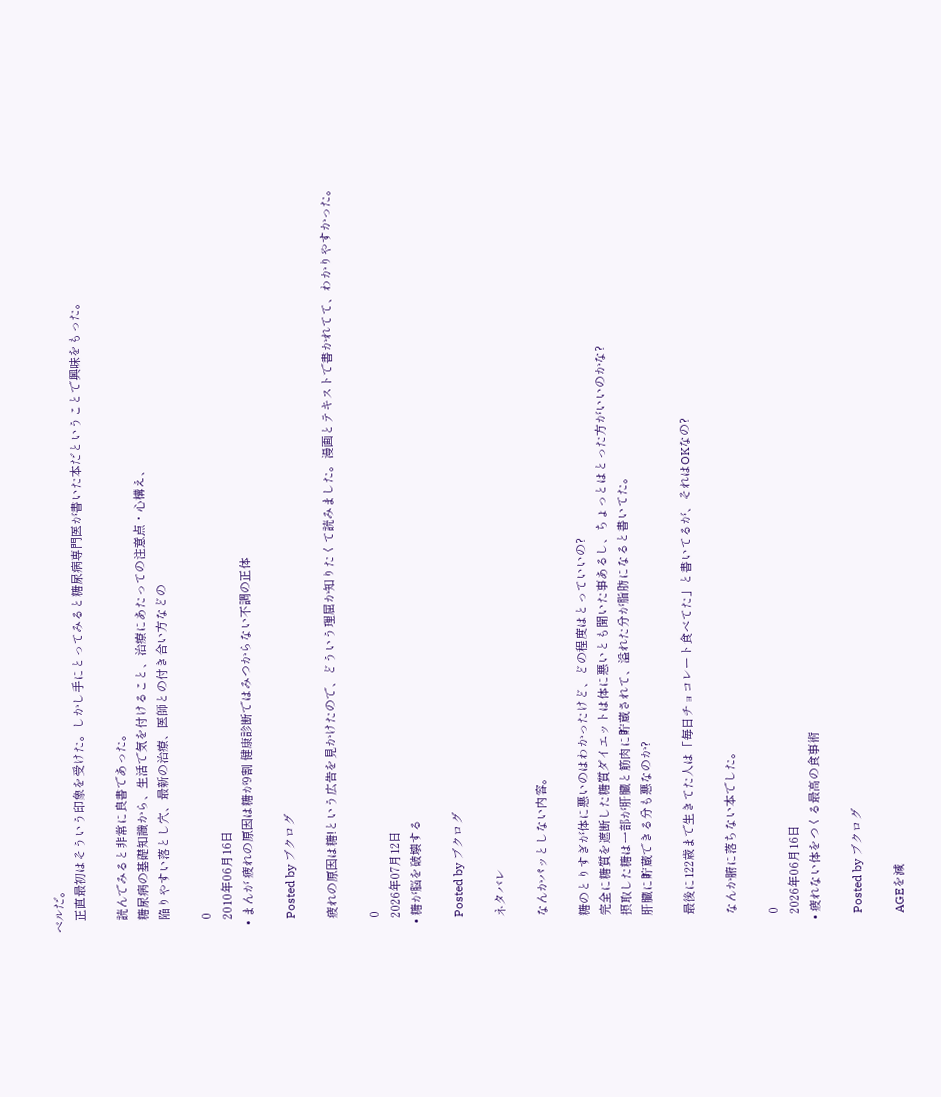ベルだ。
    正直最初はそういう印象を受けた。しかし手にとってみると糖尿病専門医が書いた本だということで興味をもった。

    読んでみると非常に良書であった。
    糖尿病の基礎知識から、生活で気を付けること、治療にあたっての注意点・心構え、
    陥りやすい落とし穴、最新の治療、医師との付き合い方などの

    0
    2010年06月16日
  • まんが 疲れの原因は糖が9割 健康診断ではみつからない不調の正体

    Posted by ブクログ

    疲れの原因は糖!という広告を見かけたので、どういう理屈か知りたくて読みました。漫画とテキストで書かれてて、わかりやすかった。

    0
    2026年07月12日
  • 糖が脳を破壊する

    Posted by ブクログ

    ネタバレ

    なんかパッとしない内容。

    糖のとりすぎが体に悪いのはわかったけど、どの程度はとっていいの?
    完全に糖質を遮断した糖質ダイエットは体に悪いとも聞いた事あるし、ちょっとはとった方がいいのかな?
    摂取した糖は一部が肝臓と筋肉に貯蔵されて、溢れた分が脂肪になると書いてた。
    肝臓に貯蔵できる分も悪なのか?

    最後に122歳まで生きてた人は「毎日チョコレート食べてた」と書いてるが、それはOKなの?

    なんか腑に落ちない本でした。

    0
    2026年06月16日
  • 疲れない体をつくる最高の食事術

    Posted by ブクログ

    AGEを減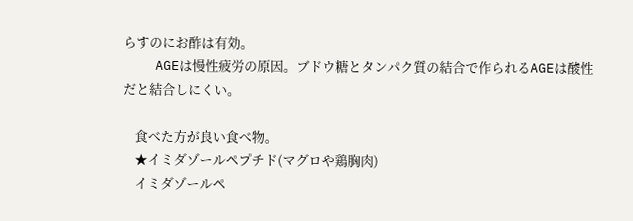らすのにお酢は有効。
    AGEは慢性疲労の原因。ブドウ糖とタンパク質の結合で作られるAGEは酸性だと結合しにくい。

    食べた方が良い食べ物。
    ★イミダゾールペプチド(マグロや鶏胸肉)
    イミダゾールペ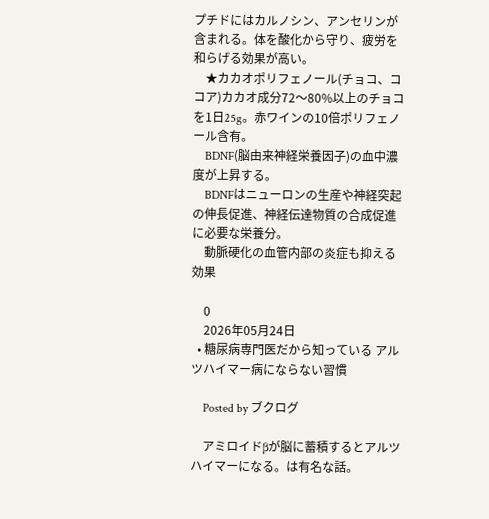プチドにはカルノシン、アンセリンが含まれる。体を酸化から守り、疲労を和らげる効果が高い。
    ★カカオポリフェノール(チョコ、ココア)カカオ成分72〜80%以上のチョコを1日25g。赤ワインの10倍ポリフェノール含有。
    BDNF(脳由来神経栄養因子)の血中濃度が上昇する。
    BDNFはニューロンの生産や神経突起の伸長促進、神経伝達物質の合成促進に必要な栄養分。
    動脈硬化の血管内部の炎症も抑える効果

    0
    2026年05月24日
  • 糖尿病専門医だから知っている アルツハイマー病にならない習慣

    Posted by ブクログ

    アミロイドβが脳に蓄積するとアルツハイマーになる。は有名な話。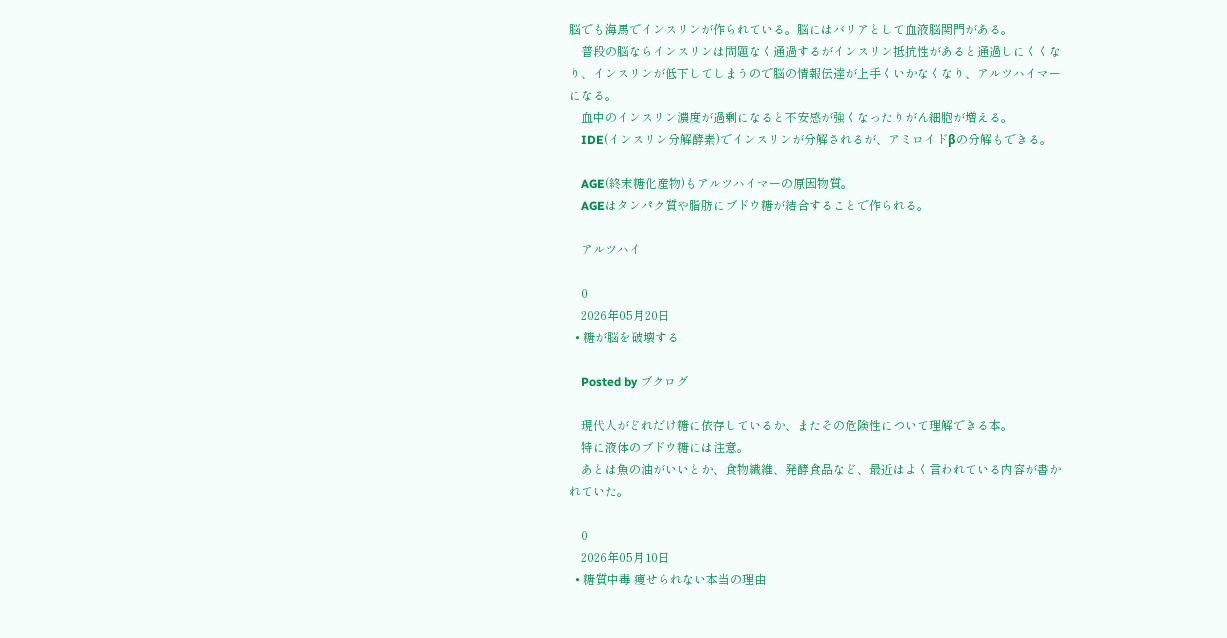脳でも海馬でインスリンが作られている。脳にはバリアとして血液脳関門がある。
    普段の脳ならインスリンは問題なく通過するがインスリン抵抗性があると通過しにくくなり、インスリンが低下してしまうので脳の情報伝達が上手くいかなくなり、アルツハイマーになる。
    血中のインスリン濃度が過剰になると不安感が強くなったりがん細胞が増える。
    IDE(インスリン分解酵素)でインスリンが分解されるが、アミロイドβの分解もできる。

    AGE(終末糖化産物)もアルツハイマーの原因物質。
    AGEはタンパク質や脂肪にブドウ糖が結合することで作られる。

    アルツハイ

    0
    2026年05月20日
  • 糖が脳を破壊する

    Posted by ブクログ

    現代人がどれだけ糖に依存しているか、またその危険性について理解できる本。
    特に液体のブドウ糖には注意。
    あとは魚の油がいいとか、食物繊維、発酵食品など、最近はよく言われている内容が書かれていた。

    0
    2026年05月10日
  • 糖質中毒 痩せられない本当の理由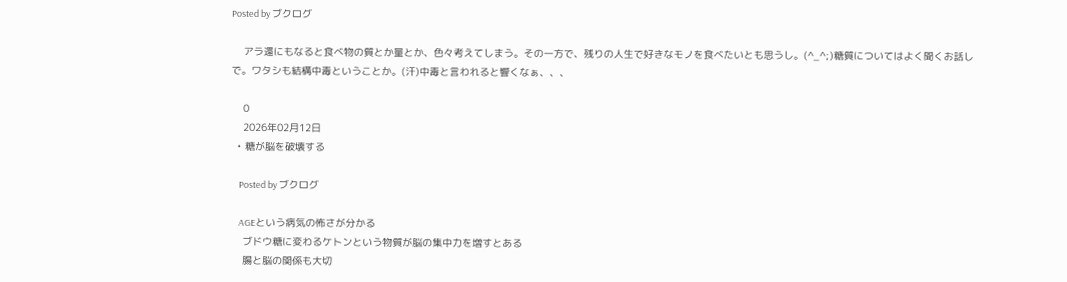Posted by ブクログ

    アラ還にもなると食べ物の質とか量とか、色々考えてしまう。その一方で、残りの人生で好きなモノを食べたいとも思うし。(^_^;)糖質についてはよく聞くお話しで。ワタシも結構中毒ということか。(汗)中毒と言われると響くなぁ、、、

    0
    2026年02月12日
  • 糖が脳を破壊する

    Posted by ブクログ

    AGEという病気の怖さが分かる
    ブドウ糖に変わるケトンという物質が脳の集中力を増すとある
    腸と脳の関係も大切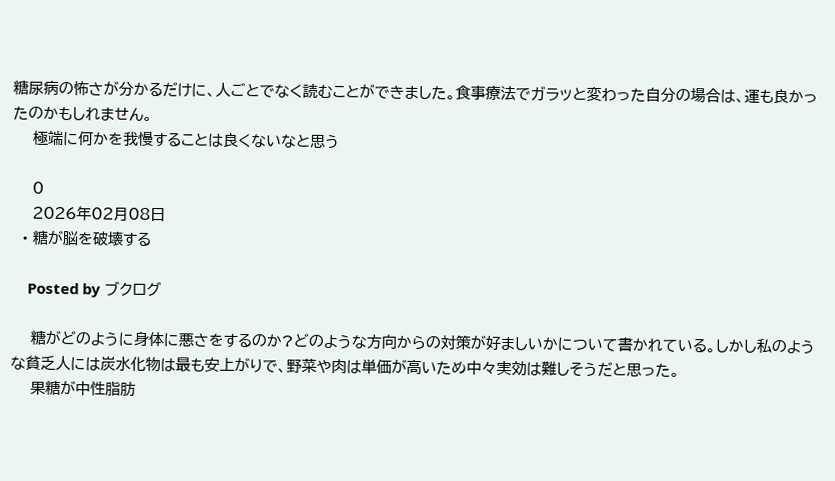糖尿病の怖さが分かるだけに、人ごとでなく読むことができました。食事療法でガラッと変わった自分の場合は、運も良かったのかもしれません。
    極端に何かを我慢することは良くないなと思う

    0
    2026年02月08日
  • 糖が脳を破壊する

    Posted by ブクログ

    糖がどのように身体に悪さをするのか?どのような方向からの対策が好ましいかについて書かれている。しかし私のような貧乏人には炭水化物は最も安上がりで、野菜や肉は単価が高いため中々実効は難しそうだと思った。
    果糖が中性脂肪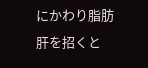にかわり脂肪肝を招くと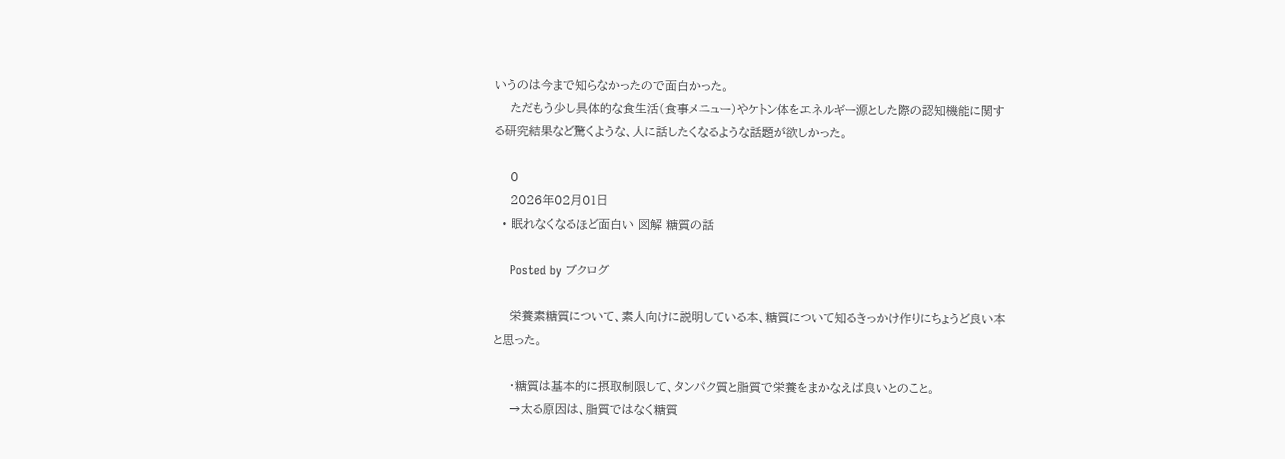いうのは今まで知らなかったので面白かった。
    ただもう少し具体的な食生活(食事メニュー)やケトン体をエネルギー源とした際の認知機能に関する研究結果など驚くような、人に話したくなるような話題が欲しかった。

    0
    2026年02月01日
  • 眠れなくなるほど面白い 図解 糖質の話

    Posted by ブクログ

    栄養素糖質について、素人向けに説明している本、糖質について知るきっかけ作りにちょうど良い本と思った。

    ・糖質は基本的に摂取制限して、タンパク質と脂質で栄養をまかなえば良いとのこと。
    →太る原因は、脂質ではなく糖質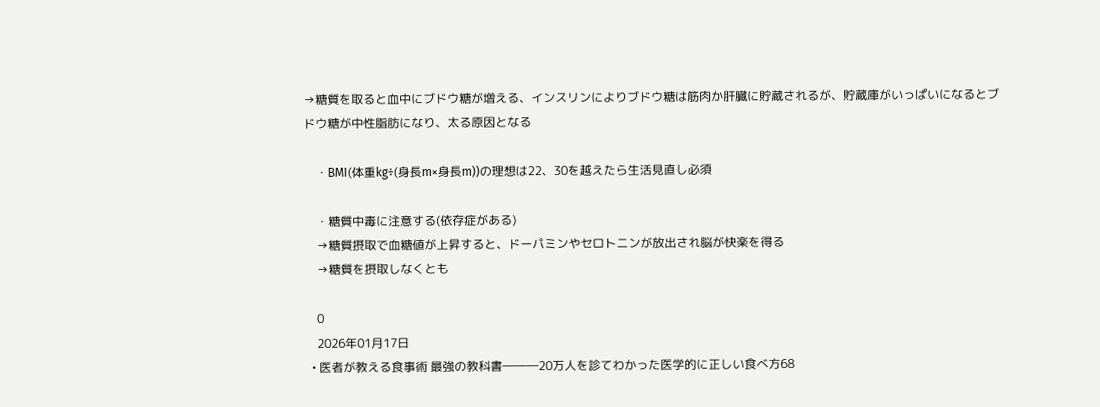→糖質を取ると血中にブドウ糖が増える、インスリンによりブドウ糖は筋肉か肝臓に貯蔵されるが、貯蔵庫がいっぱいになるとブドウ糖が中性脂肪になり、太る原因となる

    ・BMI(体重kg÷(身長m×身長m))の理想は22、30を越えたら生活見直し必須

    ・糖質中毒に注意する(依存症がある)
    →糖質摂取で血糖値が上昇すると、ドーパミンやセロトニンが放出され脳が快楽を得る
    →糖質を摂取しなくとも

    0
    2026年01月17日
  • 医者が教える食事術 最強の教科書―――20万人を診てわかった医学的に正しい食べ方68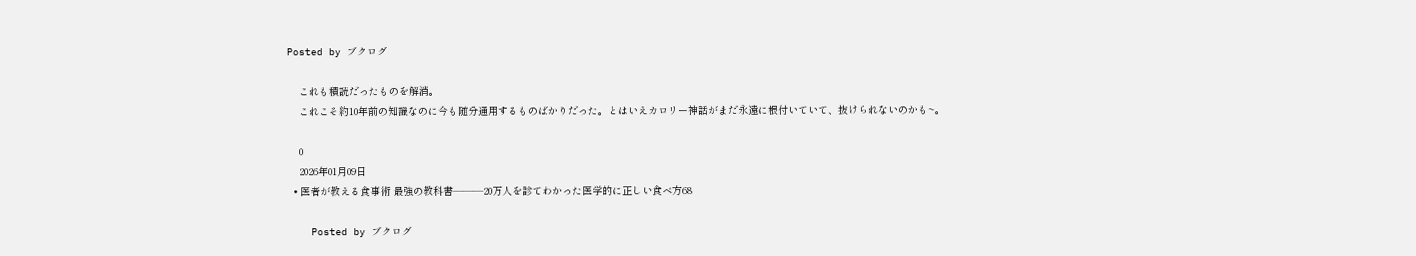Posted by ブクログ

    これも積読だったものを解消。
    これこそ約10年前の知識なのに今も随分通用するものばかりだった。とはいえカロリー神話がまだ永遠に根付いていて、抜けられないのかも~。

    0
    2026年01月09日
  • 医者が教える食事術 最強の教科書―――20万人を診てわかった医学的に正しい食べ方68

    Posted by ブクログ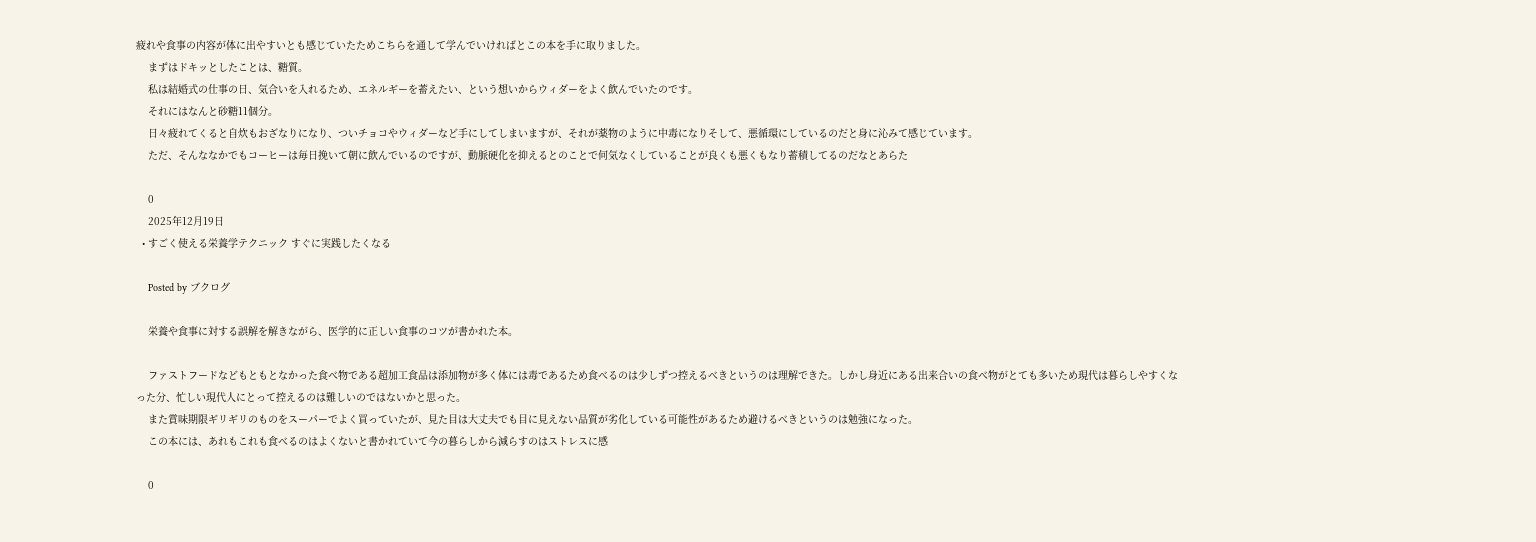疲れや食事の内容が体に出やすいとも感じていたためこちらを通して学んでいければとこの本を手に取りました。
    まずはドキッとしたことは、糖質。
    私は結婚式の仕事の日、気合いを入れるため、エネルギーを蓄えたい、という想いからウィダーをよく飲んでいたのです。
    それにはなんと砂糖11個分。
    日々疲れてくると自炊もおざなりになり、ついチョコやウィダーなど手にしてしまいますが、それが薬物のように中毒になりそして、悪循環にしているのだと身に沁みて感じています。
    ただ、そんななかでもコーヒーは毎日挽いて朝に飲んでいるのですが、動脈硬化を抑えるとのことで何気なくしていることが良くも悪くもなり蓄積してるのだなとあらた

    0
    2025年12月19日
  • すごく使える栄養学テクニック すぐに実践したくなる

    Posted by ブクログ

    栄養や食事に対する誤解を解きながら、医学的に正しい食事のコツが書かれた本。

    ファストフードなどもともとなかった食べ物である超加工食品は添加物が多く体には毒であるため食べるのは少しずつ控えるべきというのは理解できた。しかし身近にある出来合いの食べ物がとても多いため現代は暮らしやすくなった分、忙しい現代人にとって控えるのは難しいのではないかと思った。
    また賞味期限ギリギリのものをスーパーでよく買っていたが、見た目は大丈夫でも目に見えない品質が劣化している可能性があるため避けるべきというのは勉強になった。
    この本には、あれもこれも食べるのはよくないと書かれていて今の暮らしから減らすのはストレスに感

    0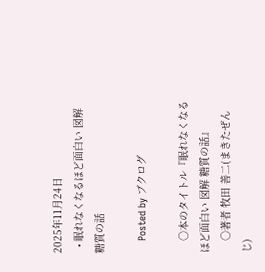2025年11月24日
  • 眠れなくなるほど面白い 図解 糖質の話

    Posted by ブクログ

    ○本のタイトル『眠れなくなるほど面白い 図解 糖質の話』
    ○著者 牧田 善二(まきたぜんじ)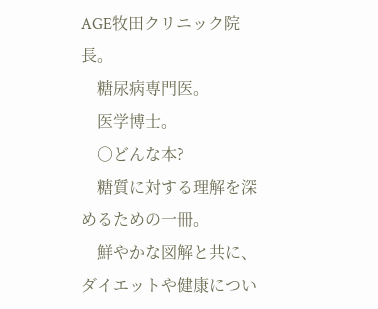AGE牧田クリニック院長。
    糖尿病専門医。
    医学博士。
    ○どんな本?
    糖質に対する理解を深めるための一冊。
    鮮やかな図解と共に、ダイエットや健康につい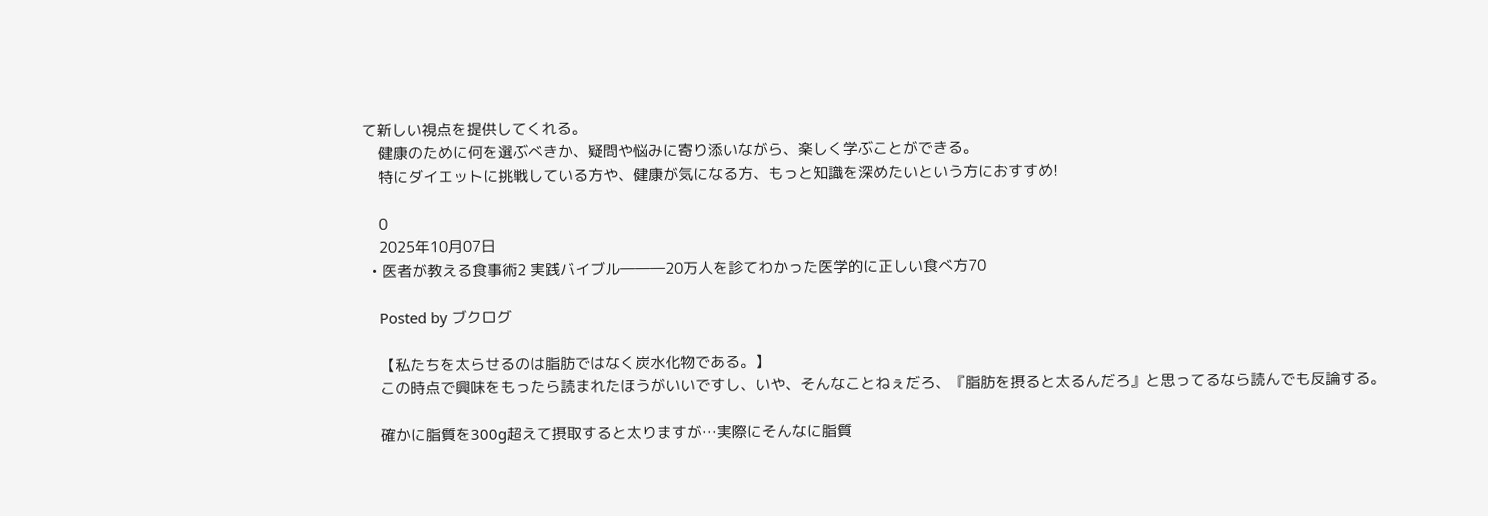て新しい視点を提供してくれる。
    健康のために何を選ぶべきか、疑問や悩みに寄り添いながら、楽しく学ぶことができる。
    特にダイエットに挑戦している方や、健康が気になる方、もっと知識を深めたいという方におすすめ!

    0
    2025年10月07日
  • 医者が教える食事術2 実践バイブル―――20万人を診てわかった医学的に正しい食べ方70

    Posted by ブクログ

    【私たちを太らせるのは脂肪ではなく炭水化物である。】
    この時点で興味をもったら読まれたほうがいいですし、いや、そんなことねぇだろ、『脂肪を摂ると太るんだろ』と思ってるなら読んでも反論する。

    確かに脂質を300g超えて摂取すると太りますが…実際にそんなに脂質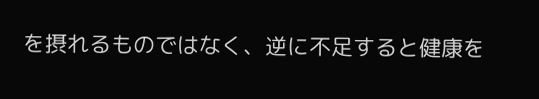を摂れるものではなく、逆に不足すると健康を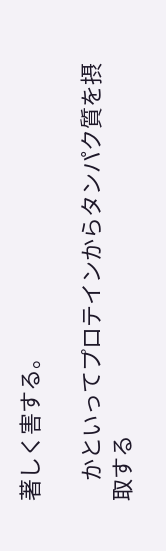著しく害する。

    かといってプロテインからタンパク質を摂取する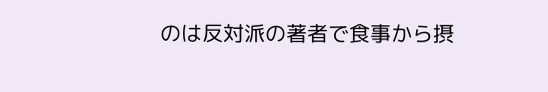のは反対派の著者で食事から摂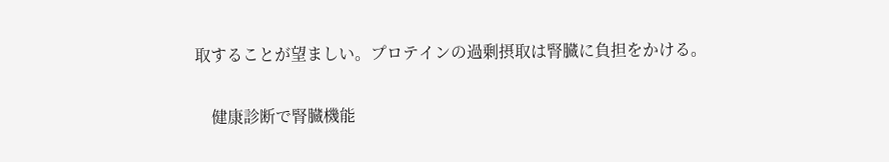取することが望ましい。プロテインの過剰摂取は腎臓に負担をかける。

    健康診断で腎臓機能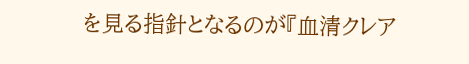を見る指針となるのが『血清クレア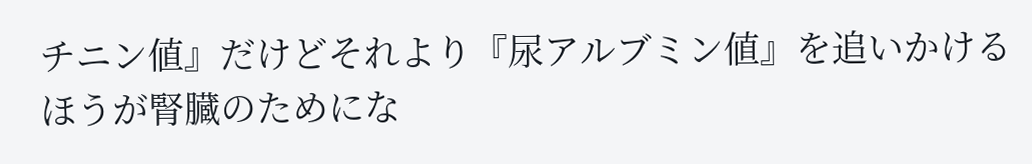チニン値』だけどそれより『尿アルブミン値』を追いかけるほうが腎臓のためにな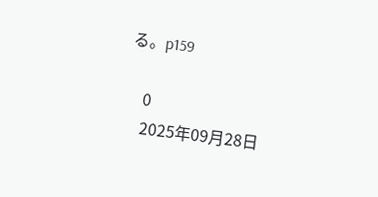る。p159

    0
    2025年09月28日